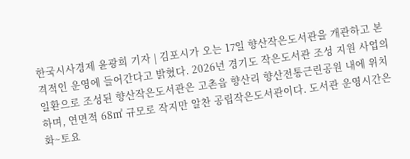한국시사경제 윤광희 기자 | 김포시가 오는 17일 향산작은도서관을 개관하고 본격적인 운영에 들어간다고 밝혔다. 2026년 경기도 작은도서관 조성 지원 사업의 일환으로 조성된 향산작은도서관은 고촌읍 향산리 향산전통근린공원 내에 위치하며, 연면적 68㎡ 규모로 작지만 알찬 공립작은도서관이다. 도서관 운영시간은 화~토요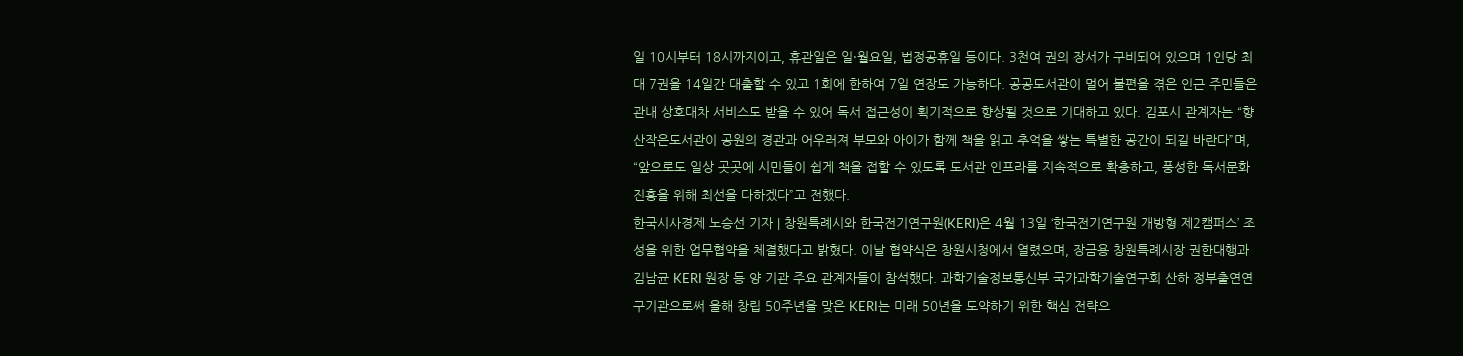일 10시부터 18시까지이고, 휴관일은 일·월요일, 법정공휴일 등이다. 3천여 권의 장서가 구비되어 있으며 1인당 최대 7권을 14일간 대출할 수 있고 1회에 한하여 7일 연장도 가능하다. 공공도서관이 멀어 불편을 겪은 인근 주민들은 관내 상호대차 서비스도 받을 수 있어 독서 접근성이 획기적으로 향상될 것으로 기대하고 있다. 김포시 관계자는 “향산작은도서관이 공원의 경관과 어우러져 부모와 아이가 함께 책을 읽고 추억을 쌓는 특별한 공간이 되길 바란다”며, “앞으로도 일상 곳곳에 시민들이 쉽게 책을 접할 수 있도록 도서관 인프라를 지속적으로 확충하고, 풍성한 독서문화 진흥을 위해 최선을 다하겠다”고 전했다.
한국시사경제 노승선 기자 | 창원특례시와 한국전기연구원(KERI)은 4월 13일 ‘한국전기연구원 개방형 제2캠퍼스’ 조성을 위한 업무협약을 체결했다고 밝혔다. 이날 협약식은 창원시청에서 열렸으며, 장금용 창원특례시장 권한대행과 김남균 KERI 원장 등 양 기관 주요 관계자들이 참석했다. 과학기술정보통신부 국가과학기술연구회 산하 정부출연연구기관으로써 올해 창립 50주년을 맞은 KERI는 미래 50년을 도약하기 위한 핵심 전략으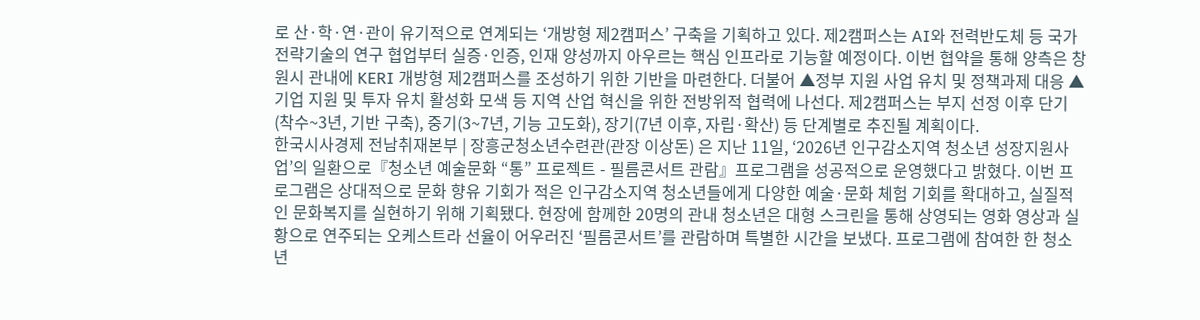로 산·학·연·관이 유기적으로 연계되는 ‘개방형 제2캠퍼스’ 구축을 기획하고 있다. 제2캠퍼스는 AI와 전력반도체 등 국가 전략기술의 연구 협업부터 실증·인증, 인재 양성까지 아우르는 핵심 인프라로 기능할 예정이다. 이번 협약을 통해 양측은 창원시 관내에 KERI 개방형 제2캠퍼스를 조성하기 위한 기반을 마련한다. 더불어 ▲정부 지원 사업 유치 및 정책과제 대응 ▲기업 지원 및 투자 유치 활성화 모색 등 지역 산업 혁신을 위한 전방위적 협력에 나선다. 제2캠퍼스는 부지 선정 이후 단기(착수~3년, 기반 구축), 중기(3~7년, 기능 고도화), 장기(7년 이후, 자립·확산) 등 단계별로 추진될 계획이다.
한국시사경제 전남취재본부 | 장흥군청소년수련관(관장 이상돈) 은 지난 11일, ‘2026년 인구감소지역 청소년 성장지원사업’의 일환으로『청소년 예술문화 “통” 프로젝트 - 필름콘서트 관람』프로그램을 성공적으로 운영했다고 밝혔다. 이번 프로그램은 상대적으로 문화 향유 기회가 적은 인구감소지역 청소년들에게 다양한 예술·문화 체험 기회를 확대하고, 실질적인 문화복지를 실현하기 위해 기획됐다. 현장에 함께한 20명의 관내 청소년은 대형 스크린을 통해 상영되는 영화 영상과 실황으로 연주되는 오케스트라 선율이 어우러진 ‘필름콘서트’를 관람하며 특별한 시간을 보냈다. 프로그램에 참여한 한 청소년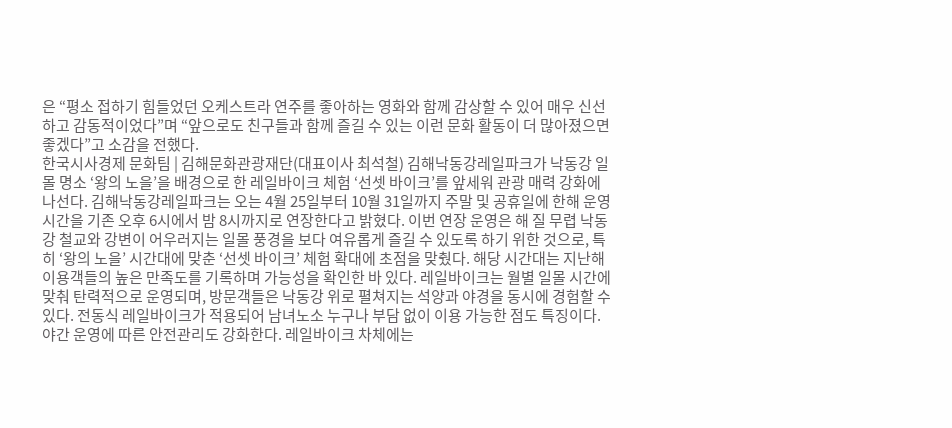은 “평소 접하기 힘들었던 오케스트라 연주를 좋아하는 영화와 함께 감상할 수 있어 매우 신선하고 감동적이었다”며 “앞으로도 친구들과 함께 즐길 수 있는 이런 문화 활동이 더 많아졌으면 좋겠다”고 소감을 전했다.
한국시사경제 문화팀 | 김해문화관광재단(대표이사 최석철) 김해낙동강레일파크가 낙동강 일몰 명소 ‘왕의 노을’을 배경으로 한 레일바이크 체험 ‘선셋 바이크’를 앞세워 관광 매력 강화에 나선다. 김해낙동강레일파크는 오는 4월 25일부터 10월 31일까지 주말 및 공휴일에 한해 운영시간을 기존 오후 6시에서 밤 8시까지로 연장한다고 밝혔다. 이번 연장 운영은 해 질 무렵 낙동강 철교와 강변이 어우러지는 일몰 풍경을 보다 여유롭게 즐길 수 있도록 하기 위한 것으로, 특히 ‘왕의 노을’ 시간대에 맞춘 ‘선셋 바이크’ 체험 확대에 초점을 맞췄다. 해당 시간대는 지난해 이용객들의 높은 만족도를 기록하며 가능성을 확인한 바 있다. 레일바이크는 월별 일몰 시간에 맞춰 탄력적으로 운영되며, 방문객들은 낙동강 위로 펼쳐지는 석양과 야경을 동시에 경험할 수 있다. 전동식 레일바이크가 적용되어 남녀노소 누구나 부담 없이 이용 가능한 점도 특징이다. 야간 운영에 따른 안전관리도 강화한다. 레일바이크 차체에는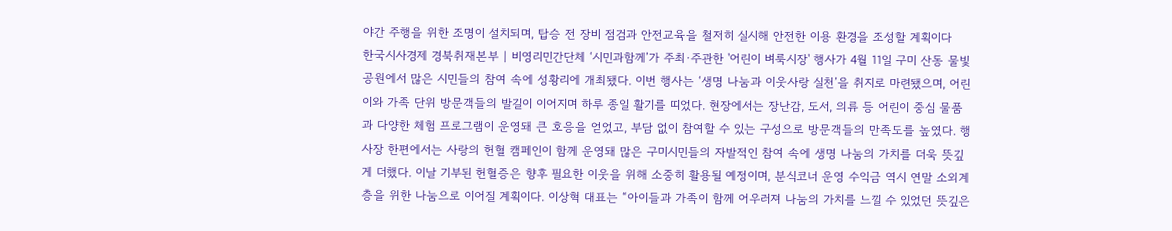야간 주행을 위한 조명이 설치되며, 탑승 전 장비 점검과 안전교육을 철저히 실시해 안전한 이용 환경을 조성할 계획이다
한국시사경제 경북취재본부 | 비영리민간단체 ‘시민과함께’가 주최·주관한 '어린이 벼룩시장' 행사가 4월 11일 구미 산동 물빛공원에서 많은 시민들의 참여 속에 성황리에 개최됐다. 이번 행사는 ‘생명 나눔과 이웃사랑 실천’을 취지로 마련됐으며, 어린이와 가족 단위 방문객들의 발길이 이어지며 하루 종일 활기를 띠었다. 현장에서는 장난감, 도서, 의류 등 어린이 중심 물품과 다양한 체험 프로그램이 운영돼 큰 호응을 얻었고, 부담 없이 참여할 수 있는 구성으로 방문객들의 만족도를 높였다. 행사장 한편에서는 사랑의 헌혈 캠페인이 함께 운영돼 많은 구미시민들의 자발적인 참여 속에 생명 나눔의 가치를 더욱 뜻깊게 더했다. 이날 기부된 헌혈증은 향후 필요한 이웃을 위해 소중히 활용될 예정이며, 분식코너 운영 수익금 역시 연말 소외계층을 위한 나눔으로 이어질 계획이다. 이상혁 대표는 “아이들과 가족이 함께 어우러져 나눔의 가치를 느낄 수 있었던 뜻깊은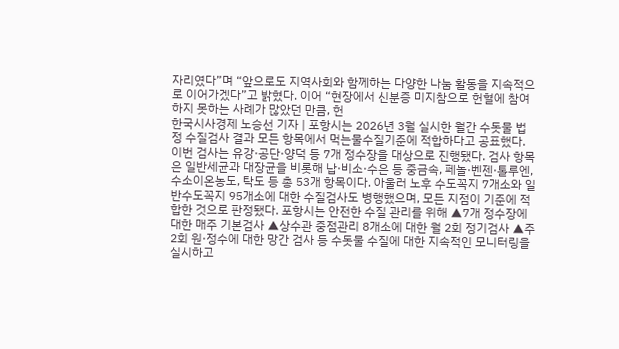자리였다”며 “앞으로도 지역사회와 함께하는 다양한 나눔 활동을 지속적으로 이어가겠다”고 밝혔다. 이어 “현장에서 신분증 미지참으로 헌혈에 참여하지 못하는 사례가 많았던 만큼, 헌
한국시사경제 노승선 기자 | 포항시는 2026년 3월 실시한 월간 수돗물 법정 수질검사 결과 모든 항목에서 먹는물수질기준에 적합하다고 공표했다. 이번 검사는 유강·공단·양덕 등 7개 정수장을 대상으로 진행됐다. 검사 항목은 일반세균과 대장균을 비롯해 납·비소·수은 등 중금속, 페놀·벤젠·톨루엔, 수소이온농도, 탁도 등 총 53개 항목이다. 아울러 노후 수도꼭지 7개소와 일반수도꼭지 95개소에 대한 수질검사도 병행했으며, 모든 지점이 기준에 적합한 것으로 판정됐다. 포항시는 안전한 수질 관리를 위해 ▲7개 정수장에 대한 매주 기본검사 ▲상수관 중점관리 8개소에 대한 월 2회 정기검사 ▲주 2회 원·정수에 대한 망간 검사 등 수돗물 수질에 대한 지속적인 모니터링을 실시하고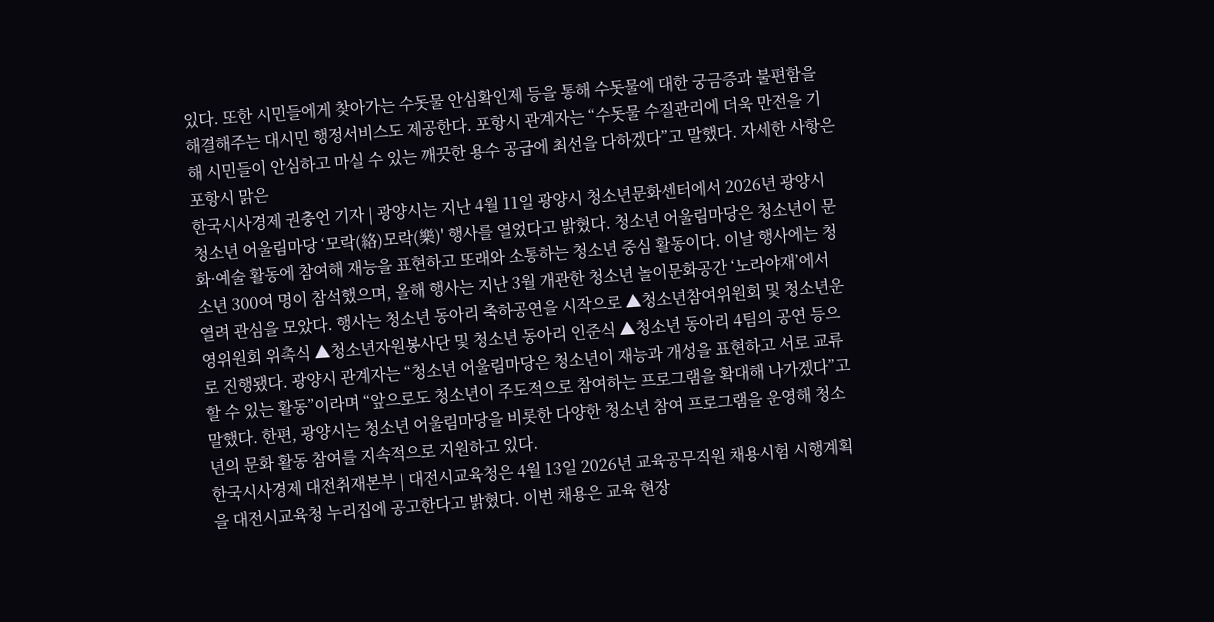있다. 또한 시민들에게 찾아가는 수돗물 안심확인제 등을 통해 수돗물에 대한 궁금증과 불편함을 해결해주는 대시민 행정서비스도 제공한다. 포항시 관계자는 “수돗물 수질관리에 더욱 만전을 기해 시민들이 안심하고 마실 수 있는 깨끗한 용수 공급에 최선을 다하겠다”고 말했다. 자세한 사항은 포항시 맑은
한국시사경제 권충언 기자 | 광양시는 지난 4월 11일 광양시 청소년문화센터에서 2026년 광양시 청소년 어울림마당 ‘모락(絡)모락(樂)' 행사를 열었다고 밝혔다. 청소년 어울림마당은 청소년이 문화·예술 활동에 참여해 재능을 표현하고 또래와 소통하는 청소년 중심 활동이다. 이날 행사에는 청소년 300여 명이 참석했으며, 올해 행사는 지난 3월 개관한 청소년 놀이문화공간 ‘노라야재’에서 열려 관심을 모았다. 행사는 청소년 동아리 축하공연을 시작으로 ▲청소년참여위원회 및 청소년운영위원회 위촉식 ▲청소년자원봉사단 및 청소년 동아리 인준식 ▲청소년 동아리 4팀의 공연 등으로 진행됐다. 광양시 관계자는 “청소년 어울림마당은 청소년이 재능과 개성을 표현하고 서로 교류할 수 있는 활동”이라며 “앞으로도 청소년이 주도적으로 참여하는 프로그램을 확대해 나가겠다”고 말했다. 한편, 광양시는 청소년 어울림마당을 비롯한 다양한 청소년 참여 프로그램을 운영해 청소년의 문화 활동 참여를 지속적으로 지원하고 있다.
한국시사경제 대전취재본부 | 대전시교육청은 4월 13일 2026년 교육공무직원 채용시험 시행계획을 대전시교육청 누리집에 공고한다고 밝혔다. 이번 채용은 교육 현장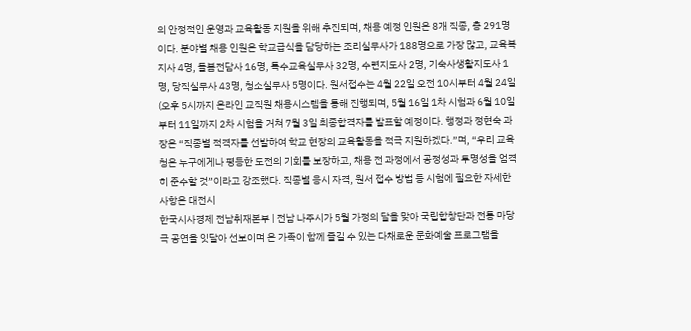의 안정적인 운영과 교육활동 지원을 위해 추진되며, 채용 예정 인원은 8개 직종, 총 291명이다. 분야별 채용 인원은 학교급식을 담당하는 조리실무사가 188명으로 가장 많고, 교육복지사 4명, 돌봄전담사 16명, 특수교육실무사 32명, 수련지도사 2명, 기숙사생활지도사 1명, 당직실무사 43명, 청소실무사 5명이다. 원서접수는 4월 22일 오전 10시부터 4월 24일(오후 5시까지 온라인 교직원 채용시스템을 통해 진행되며, 5월 16일 1차 시험과 6월 10일부터 11일까지 2차 시험을 거쳐 7월 3일 최종합격자를 발표할 예정이다. 행정과 정현숙 과장은 “직종별 적격자를 선발하여 학교 현장의 교육활동을 적극 지원하겠다.”며, “우리 교육청은 누구에게나 평등한 도전의 기회를 보장하고, 채용 전 과정에서 공정성과 투명성을 엄격히 준수할 것”이라고 강조했다. 직종별 응시 자격, 원서 접수 방법 등 시험에 필요한 자세한 사항은 대전시
한국시사경제 전남취재본부 | 전남 나주시가 5월 가정의 달을 맞아 국립합창단과 전통 마당극 공연을 잇달아 선보이며 온 가족이 함께 즐길 수 있는 다채로운 문화예술 프로그램을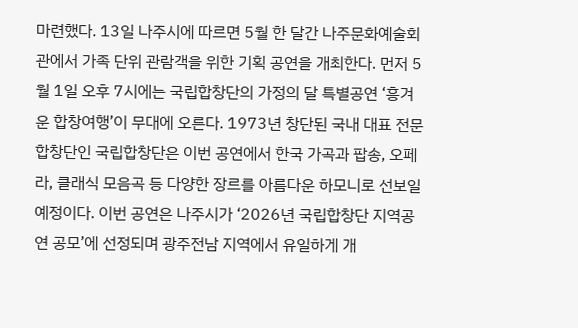마련했다. 13일 나주시에 따르면 5월 한 달간 나주문화예술회관에서 가족 단위 관람객을 위한 기획 공연을 개최한다. 먼저 5월 1일 오후 7시에는 국립합창단의 가정의 달 특별공연 ‘흥겨운 합창여행’이 무대에 오른다. 1973년 창단된 국내 대표 전문 합창단인 국립합창단은 이번 공연에서 한국 가곡과 팝송, 오페라, 클래식 모음곡 등 다양한 장르를 아름다운 하모니로 선보일 예정이다. 이번 공연은 나주시가 ‘2026년 국립합창단 지역공연 공모’에 선정되며 광주전남 지역에서 유일하게 개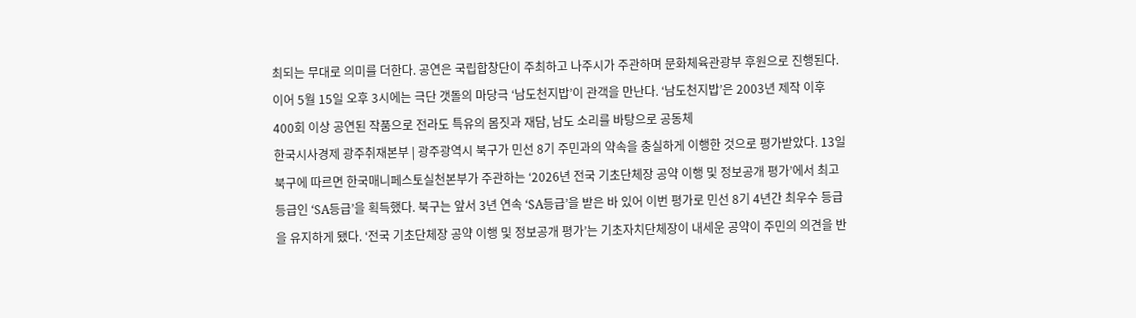최되는 무대로 의미를 더한다. 공연은 국립합창단이 주최하고 나주시가 주관하며 문화체육관광부 후원으로 진행된다. 이어 5월 15일 오후 3시에는 극단 갯돌의 마당극 ‘남도천지밥’이 관객을 만난다. ‘남도천지밥’은 2003년 제작 이후 400회 이상 공연된 작품으로 전라도 특유의 몸짓과 재담, 남도 소리를 바탕으로 공동체
한국시사경제 광주취재본부 | 광주광역시 북구가 민선 8기 주민과의 약속을 충실하게 이행한 것으로 평가받았다. 13일 북구에 따르면 한국매니페스토실천본부가 주관하는 ‘2026년 전국 기초단체장 공약 이행 및 정보공개 평가’에서 최고 등급인 ‘SA등급’을 획득했다. 북구는 앞서 3년 연속 ‘SA등급’을 받은 바 있어 이번 평가로 민선 8기 4년간 최우수 등급을 유지하게 됐다. ‘전국 기초단체장 공약 이행 및 정보공개 평가’는 기초자치단체장이 내세운 공약이 주민의 의견을 반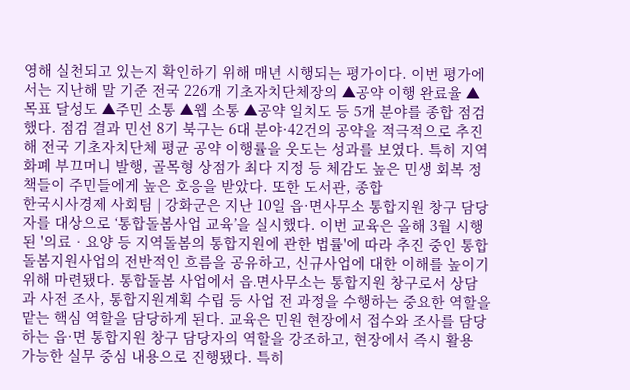영해 실천되고 있는지 확인하기 위해 매년 시행되는 평가이다. 이번 평가에서는 지난해 말 기준 전국 226개 기초자치단체장의 ▲공약 이행 완료율 ▲목표 달성도 ▲주민 소통 ▲웹 소통 ▲공약 일치도 등 5개 분야를 종합 점검했다. 점검 결과 민선 8기 북구는 6대 분야·42건의 공약을 적극적으로 추진해 전국 기초자치단체 평균 공약 이행률을 웃도는 성과를 보였다. 특히 지역화폐 부끄머니 발행, 골목형 상점가 최다 지정 등 체감도 높은 민생 회복 정책들이 주민들에게 높은 호응을 받았다. 또한 도서관, 종합
한국시사경제 사회팀 | 강화군은 지난 10일 읍·면사무소 통합지원 창구 담당자를 대상으로 ‘통합돌봄사업 교육’을 실시했다. 이번 교육은 올해 3월 시행된 '의료‧요양 등 지역돌봄의 통합지원에 관한 법률'에 따라 추진 중인 통합돌봄지원사업의 전반적인 흐름을 공유하고, 신규사업에 대한 이해를 높이기 위해 마련됐다. 통합돌봄 사업에서 읍․면사무소는 통합지원 창구로서 상담과 사전 조사, 통합지원계획 수립 등 사업 전 과정을 수행하는 중요한 역할을 맡는 핵심 역할을 담당하게 된다. 교육은 민원 현장에서 접수와 조사를 담당하는 읍·면 통합지원 창구 담당자의 역할을 강조하고, 현장에서 즉시 활용 가능한 실무 중심 내용으로 진행됐다. 특히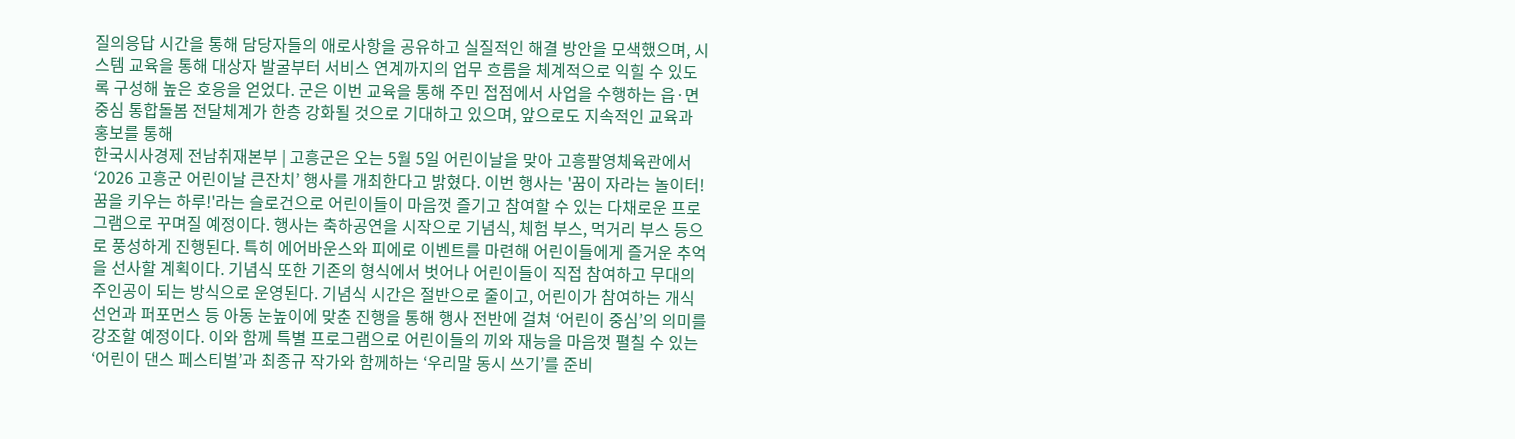질의응답 시간을 통해 담당자들의 애로사항을 공유하고 실질적인 해결 방안을 모색했으며, 시스템 교육을 통해 대상자 발굴부터 서비스 연계까지의 업무 흐름을 체계적으로 익힐 수 있도록 구성해 높은 호응을 얻었다. 군은 이번 교육을 통해 주민 접점에서 사업을 수행하는 읍·면 중심 통합돌봄 전달체계가 한층 강화될 것으로 기대하고 있으며, 앞으로도 지속적인 교육과 홍보를 통해
한국시사경제 전남취재본부 | 고흥군은 오는 5월 5일 어린이날을 맞아 고흥팔영체육관에서 ‘2026 고흥군 어린이날 큰잔치’ 행사를 개최한다고 밝혔다. 이번 행사는 '꿈이 자라는 놀이터! 꿈을 키우는 하루!'라는 슬로건으로 어린이들이 마음껏 즐기고 참여할 수 있는 다채로운 프로그램으로 꾸며질 예정이다. 행사는 축하공연을 시작으로 기념식, 체험 부스, 먹거리 부스 등으로 풍성하게 진행된다. 특히 에어바운스와 피에로 이벤트를 마련해 어린이들에게 즐거운 추억을 선사할 계획이다. 기념식 또한 기존의 형식에서 벗어나 어린이들이 직접 참여하고 무대의 주인공이 되는 방식으로 운영된다. 기념식 시간은 절반으로 줄이고, 어린이가 참여하는 개식 선언과 퍼포먼스 등 아동 눈높이에 맞춘 진행을 통해 행사 전반에 걸쳐 ‘어린이 중심’의 의미를 강조할 예정이다. 이와 함께 특별 프로그램으로 어린이들의 끼와 재능을 마음껏 펼칠 수 있는 ‘어린이 댄스 페스티벌’과 최종규 작가와 함께하는 ‘우리말 동시 쓰기’를 준비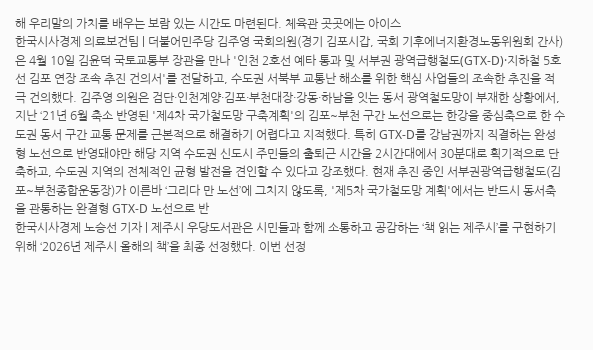해 우리말의 가치를 배우는 보람 있는 시간도 마련된다. 체육관 곳곳에는 아이스
한국시사경제 의료보건팀 | 더불어민주당 김주영 국회의원(경기 김포시갑, 국회 기후에너지환경노동위원회 간사)은 4월 10일 김윤덕 국토교통부 장관을 만나 '인천 2호선 예타 통과 및 서부권 광역급행철도(GTX-D)·지하철 5호선 김포 연장 조속 추진 건의서'를 전달하고, 수도권 서북부 교통난 해소를 위한 핵심 사업들의 조속한 추진을 적극 건의했다. 김주영 의원은 검단·인천계양·김포·부천대장·강동·하남을 잇는 동서 광역철도망이 부재한 상황에서, 지난 ‘21년 6월 축소 반영된 '제4차 국가철도망 구축계획'의 김포~부천 구간 노선으로는 한강을 중심축으로 한 수도권 동서 구간 교통 문제를 근본적으로 해결하기 어렵다고 지적했다. 특히 GTX-D를 강남권까지 직결하는 완성형 노선으로 반영돼야만 해당 지역 수도권 신도시 주민들의 출퇴근 시간을 2시간대에서 30분대로 획기적으로 단축하고, 수도권 지역의 전체적인 균형 발전을 견인할 수 있다고 강조했다. 현재 추진 중인 서부권광역급행철도(김포~부천종합운동장)가 이른바 ‘그리다 만 노선’에 그치지 않도록, '제5차 국가철도망 계획'에서는 반드시 동서축을 관통하는 완결형 GTX-D 노선으로 반
한국시사경제 노승선 기자 | 제주시 우당도서관은 시민들과 함께 소통하고 공감하는 ‘책 읽는 제주시’를 구현하기 위해 ‘2026년 제주시 올해의 책’을 최종 선정했다. 이번 선정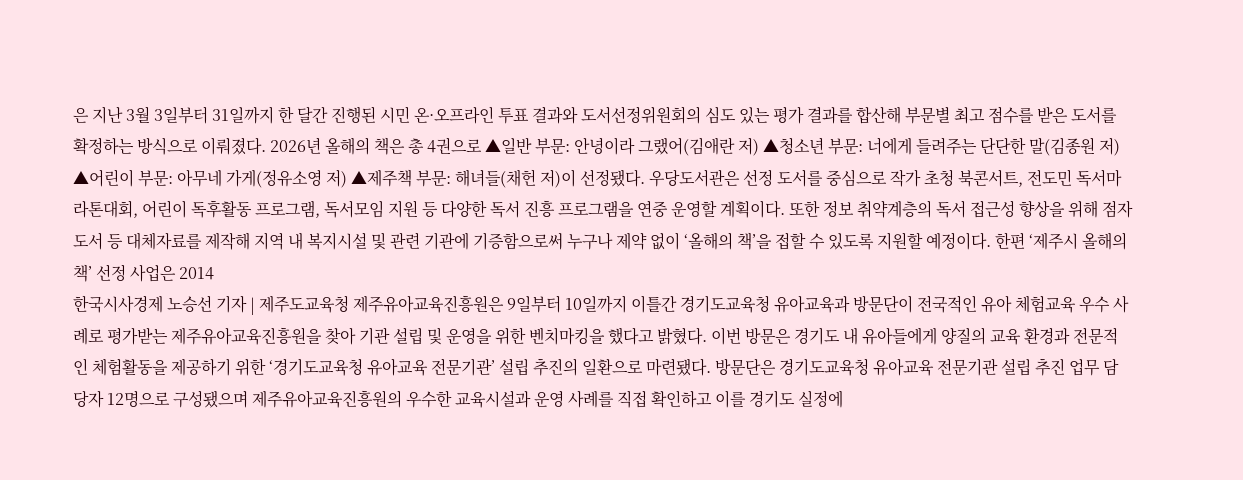은 지난 3월 3일부터 31일까지 한 달간 진행된 시민 온·오프라인 투표 결과와 도서선정위원회의 심도 있는 평가 결과를 합산해 부문별 최고 점수를 받은 도서를 확정하는 방식으로 이뤄졌다. 2026년 올해의 책은 총 4권으로 ▲일반 부문: 안녕이라 그랬어(김애란 저) ▲청소년 부문: 너에게 들려주는 단단한 말(김종원 저) ▲어린이 부문: 아무네 가게(정유소영 저) ▲제주책 부문: 해녀들(채헌 저)이 선정됐다. 우당도서관은 선정 도서를 중심으로 작가 초청 북콘서트, 전도민 독서마라톤대회, 어린이 독후활동 프로그램, 독서모임 지원 등 다양한 독서 진흥 프로그램을 연중 운영할 계획이다. 또한 정보 취약계층의 독서 접근성 향상을 위해 점자도서 등 대체자료를 제작해 지역 내 복지시설 및 관련 기관에 기증함으로써 누구나 제약 없이 ‘올해의 책’을 접할 수 있도록 지원할 예정이다. 한편 ‘제주시 올해의 책’ 선정 사업은 2014
한국시사경제 노승선 기자 | 제주도교육청 제주유아교육진흥원은 9일부터 10일까지 이틀간 경기도교육청 유아교육과 방문단이 전국적인 유아 체험교육 우수 사례로 평가받는 제주유아교육진흥원을 찾아 기관 설립 및 운영을 위한 벤치마킹을 했다고 밝혔다. 이번 방문은 경기도 내 유아들에게 양질의 교육 환경과 전문적인 체험활동을 제공하기 위한 ‘경기도교육청 유아교육 전문기관’ 설립 추진의 일환으로 마련됐다. 방문단은 경기도교육청 유아교육 전문기관 설립 추진 업무 담당자 12명으로 구성됐으며 제주유아교육진흥원의 우수한 교육시설과 운영 사례를 직접 확인하고 이를 경기도 실정에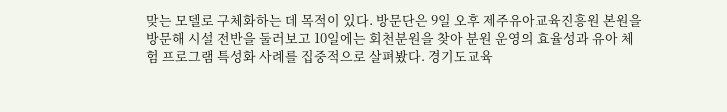맞는 모델로 구체화하는 데 목적이 있다. 방문단은 9일 오후 제주유아교육진흥원 본원을 방문해 시설 전반을 둘러보고 10일에는 회천분원을 찾아 분원 운영의 효율성과 유아 체험 프로그램 특성화 사례를 집중적으로 살펴봤다. 경기도교육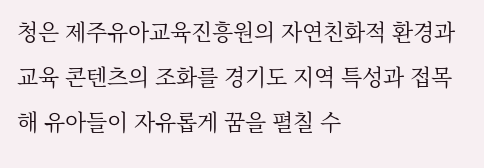청은 제주유아교육진흥원의 자연친화적 환경과 교육 콘텐츠의 조화를 경기도 지역 특성과 접목해 유아들이 자유롭게 꿈을 펼칠 수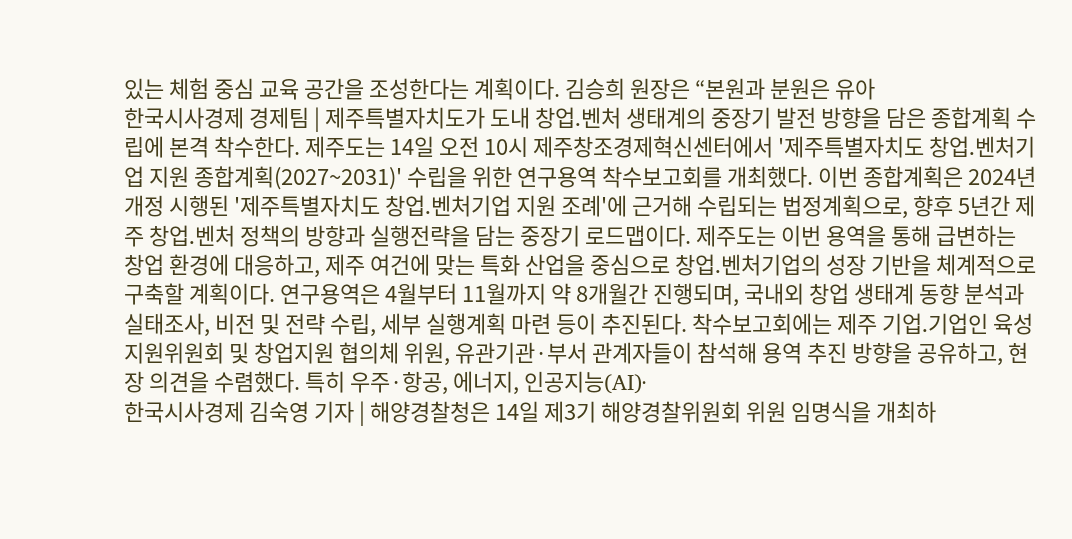있는 체험 중심 교육 공간을 조성한다는 계획이다. 김승희 원장은 “본원과 분원은 유아
한국시사경제 경제팀 | 제주특별자치도가 도내 창업․벤처 생태계의 중장기 발전 방향을 담은 종합계획 수립에 본격 착수한다. 제주도는 14일 오전 10시 제주창조경제혁신센터에서 '제주특별자치도 창업․벤처기업 지원 종합계획(2027~2031)' 수립을 위한 연구용역 착수보고회를 개최했다. 이번 종합계획은 2024년 개정 시행된 '제주특별자치도 창업․벤처기업 지원 조례'에 근거해 수립되는 법정계획으로, 향후 5년간 제주 창업․벤처 정책의 방향과 실행전략을 담는 중장기 로드맵이다. 제주도는 이번 용역을 통해 급변하는 창업 환경에 대응하고, 제주 여건에 맞는 특화 산업을 중심으로 창업․벤처기업의 성장 기반을 체계적으로 구축할 계획이다. 연구용역은 4월부터 11월까지 약 8개월간 진행되며, 국내외 창업 생태계 동향 분석과 실태조사, 비전 및 전략 수립, 세부 실행계획 마련 등이 추진된다. 착수보고회에는 제주 기업․기업인 육성지원위원회 및 창업지원 협의체 위원, 유관기관·부서 관계자들이 참석해 용역 추진 방향을 공유하고, 현장 의견을 수렴했다. 특히 우주·항공, 에너지, 인공지능(AI)·
한국시사경제 김숙영 기자 | 해양경찰청은 14일 제3기 해양경찰위원회 위원 임명식을 개최하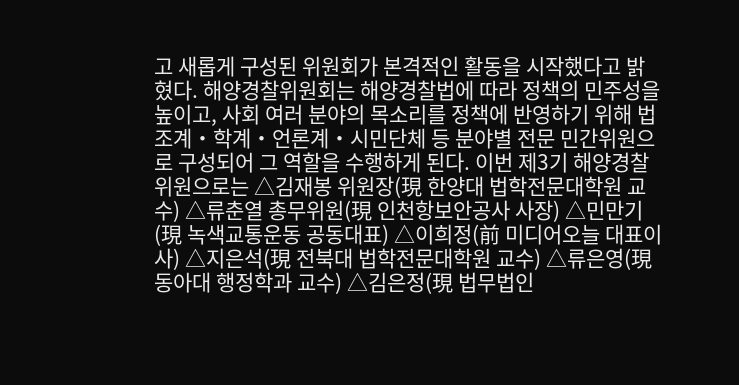고 새롭게 구성된 위원회가 본격적인 활동을 시작했다고 밝혔다. 해양경찰위원회는 해양경찰법에 따라 정책의 민주성을 높이고, 사회 여러 분야의 목소리를 정책에 반영하기 위해 법조계・학계・언론계・시민단체 등 분야별 전문 민간위원으로 구성되어 그 역할을 수행하게 된다. 이번 제3기 해양경찰위원으로는 △김재봉 위원장(現 한양대 법학전문대학원 교수) △류춘열 총무위원(現 인천항보안공사 사장) △민만기(現 녹색교통운동 공동대표) △이희정(前 미디어오늘 대표이사) △지은석(現 전북대 법학전문대학원 교수) △류은영(現 동아대 행정학과 교수) △김은정(現 법무법인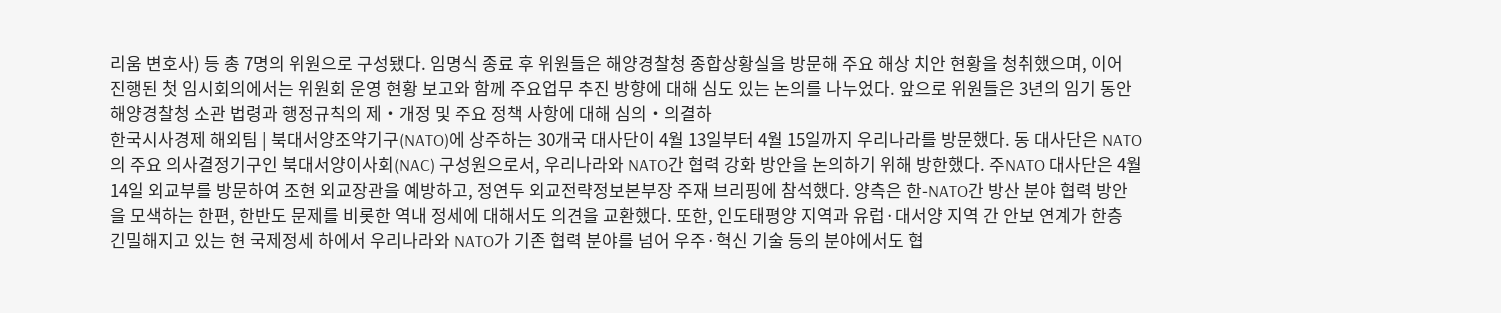리움 변호사) 등 총 7명의 위원으로 구성됐다. 임명식 종료 후 위원들은 해양경찰청 종합상황실을 방문해 주요 해상 치안 현황을 청취했으며, 이어 진행된 첫 임시회의에서는 위원회 운영 현황 보고와 함께 주요업무 추진 방향에 대해 심도 있는 논의를 나누었다. 앞으로 위원들은 3년의 임기 동안 해양경찰청 소관 법령과 행정규칙의 제・개정 및 주요 정책 사항에 대해 심의・의결하
한국시사경제 해외팀 | 북대서양조약기구(NATO)에 상주하는 30개국 대사단이 4월 13일부터 4월 15일까지 우리나라를 방문했다. 동 대사단은 NATO의 주요 의사결정기구인 북대서양이사회(NAC) 구성원으로서, 우리나라와 NATO간 협력 강화 방안을 논의하기 위해 방한했다. 주NATO 대사단은 4월 14일 외교부를 방문하여 조현 외교장관을 예방하고, 정연두 외교전략정보본부장 주재 브리핑에 참석했다. 양측은 한-NATO간 방산 분야 협력 방안을 모색하는 한편, 한반도 문제를 비롯한 역내 정세에 대해서도 의견을 교환했다. 또한, 인도태평양 지역과 유럽·대서양 지역 간 안보 연계가 한층 긴밀해지고 있는 현 국제정세 하에서 우리나라와 NATO가 기존 협력 분야를 넘어 우주·혁신 기술 등의 분야에서도 협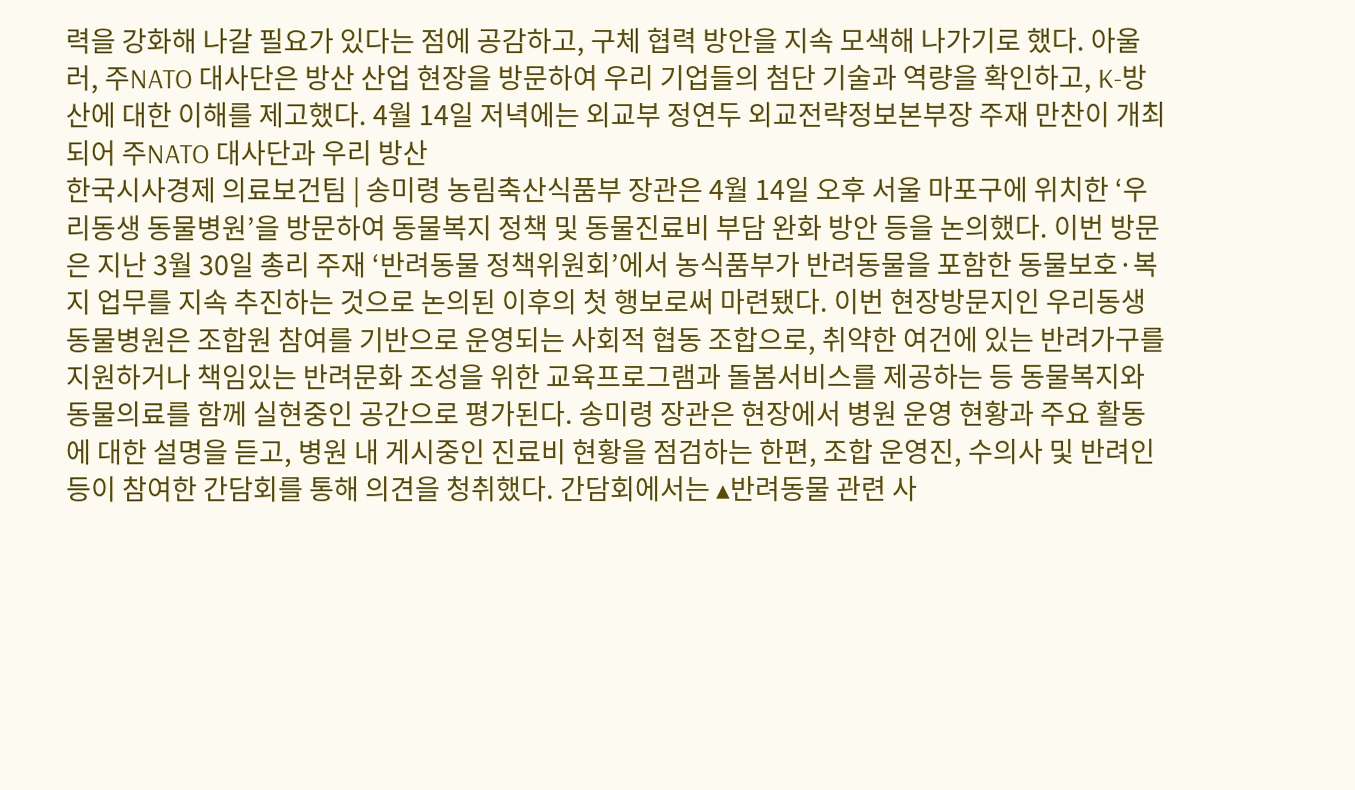력을 강화해 나갈 필요가 있다는 점에 공감하고, 구체 협력 방안을 지속 모색해 나가기로 했다. 아울러, 주NATO 대사단은 방산 산업 현장을 방문하여 우리 기업들의 첨단 기술과 역량을 확인하고, K-방산에 대한 이해를 제고했다. 4월 14일 저녁에는 외교부 정연두 외교전략정보본부장 주재 만찬이 개최되어 주NATO 대사단과 우리 방산
한국시사경제 의료보건팀 | 송미령 농림축산식품부 장관은 4월 14일 오후 서울 마포구에 위치한 ‘우리동생 동물병원’을 방문하여 동물복지 정책 및 동물진료비 부담 완화 방안 등을 논의했다. 이번 방문은 지난 3월 30일 총리 주재 ‘반려동물 정책위원회’에서 농식품부가 반려동물을 포함한 동물보호·복지 업무를 지속 추진하는 것으로 논의된 이후의 첫 행보로써 마련됐다. 이번 현장방문지인 우리동생 동물병원은 조합원 참여를 기반으로 운영되는 사회적 협동 조합으로, 취약한 여건에 있는 반려가구를 지원하거나 책임있는 반려문화 조성을 위한 교육프로그램과 돌봄서비스를 제공하는 등 동물복지와 동물의료를 함께 실현중인 공간으로 평가된다. 송미령 장관은 현장에서 병원 운영 현황과 주요 활동에 대한 설명을 듣고, 병원 내 게시중인 진료비 현황을 점검하는 한편, 조합 운영진, 수의사 및 반려인 등이 참여한 간담회를 통해 의견을 청취했다. 간담회에서는 ▴반려동물 관련 사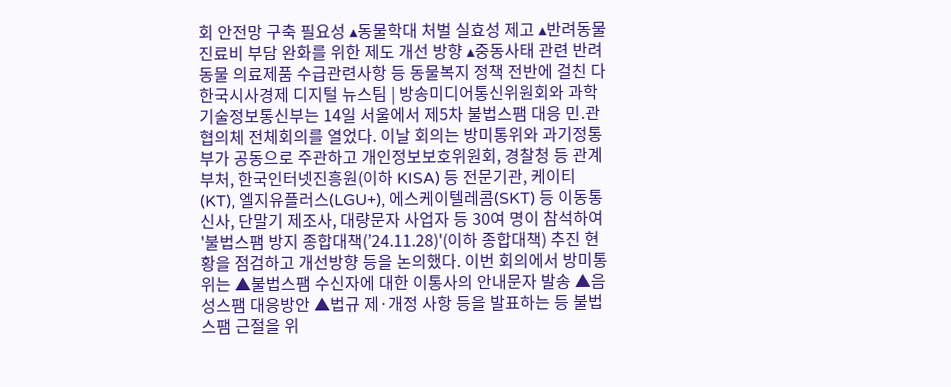회 안전망 구축 필요성 ▴동물학대 처벌 실효성 제고 ▴반려동물 진료비 부담 완화를 위한 제도 개선 방향 ▴중동사태 관련 반려동물 의료제품 수급관련사항 등 동물복지 정책 전반에 걸친 다
한국시사경제 디지털 뉴스팀 | 방송미디어통신위원회와 과학기술정보통신부는 14일 서울에서 제5차 불법스팸 대응 민․관 협의체 전체회의를 열었다. 이날 회의는 방미통위와 과기정통부가 공동으로 주관하고 개인정보보호위원회, 경찰청 등 관계부처, 한국인터넷진흥원(이하 KISA) 등 전문기관, 케이티(KT), 엘지유플러스(LGU+), 에스케이텔레콤(SKT) 등 이동통신사, 단말기 제조사, 대량문자 사업자 등 30여 명이 참석하여 '불법스팸 방지 종합대책(’24.11.28)'(이하 종합대책) 추진 현황을 점검하고 개선방향 등을 논의했다. 이번 회의에서 방미통위는 ▲불법스팸 수신자에 대한 이통사의 안내문자 발송 ▲음성스팸 대응방안 ▲법규 제·개정 사항 등을 발표하는 등 불법스팸 근절을 위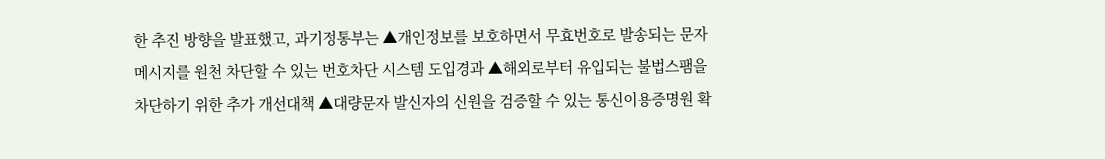한 추진 방향을 발표했고, 과기정통부는 ▲개인정보를 보호하면서 무효번호로 발송되는 문자메시지를 원천 차단할 수 있는 번호차단 시스템 도입경과 ▲해외로부터 유입되는 불법스팸을 차단하기 위한 추가 개선대책 ▲대량문자 발신자의 신원을 검증할 수 있는 통신이용증명원 확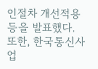인절차 개선적용 등을 발표했다. 또한, 한국통신사업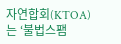자연합회(KTOA)는 ‘불법스팸